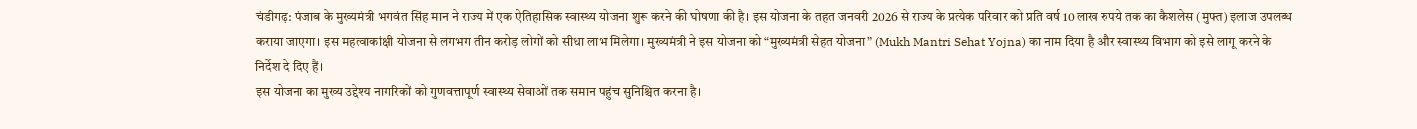चंडीगढ़: पंजाब के मुख्यमंत्री भगवंत सिंह मान ने राज्य में एक ऐतिहासिक स्वास्थ्य योजना शुरू करने की घोषणा की है। इस योजना के तहत जनवरी 2026 से राज्य के प्रत्येक परिवार को प्रति वर्ष 10 लाख रुपये तक का कैशलेस (मुफ्त) इलाज उपलब्ध कराया जाएगा। इस महत्वाकांक्षी योजना से लगभग तीन करोड़ लोगों को सीधा लाभ मिलेगा। मुख्यमंत्री ने इस योजना को “मुख्यमंत्री सेहत योजना” (Mukh Mantri Sehat Yojna) का नाम दिया है और स्वास्थ्य विभाग को इसे लागू करने के निर्देश दे दिए हैं।
इस योजना का मुख्य उद्देश्य नागरिकों को गुणवत्तापूर्ण स्वास्थ्य सेवाओं तक समान पहुंच सुनिश्चित करना है।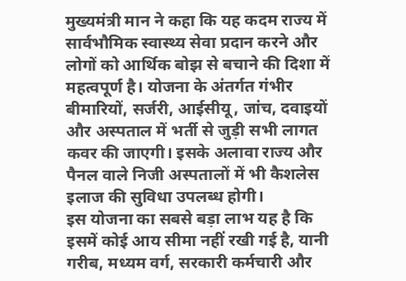मुख्यमंत्री मान ने कहा कि यह कदम राज्य में सार्वभौमिक स्वास्थ्य सेवा प्रदान करने और लोगों को आर्थिक बोझ से बचाने की दिशा में महत्वपूर्ण है। योजना के अंतर्गत गंभीर बीमारियों, सर्जरी, आईसीयू, जांच, दवाइयों और अस्पताल में भर्ती से जुड़ी सभी लागत कवर की जाएगी। इसके अलावा राज्य और पैनल वाले निजी अस्पतालों में भी कैशलेस इलाज की सुविधा उपलब्ध होगी।
इस योजना का सबसे बड़ा लाभ यह है कि इसमें कोई आय सीमा नहीं रखी गई है, यानी गरीब, मध्यम वर्ग, सरकारी कर्मचारी और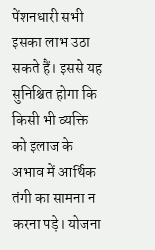पेंशनधारी सभी इसका लाभ उठा सकते हैं। इससे यह सुनिश्चित होगा कि किसी भी व्यक्ति को इलाज के अभाव में आर्थिक तंगी का सामना न करना पड़े। योजना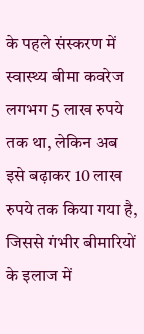के पहले संस्करण में स्वास्थ्य बीमा कवरेज लगभग 5 लाख रुपये तक था, लेकिन अब इसे बढ़ाकर 10 लाख रुपये तक किया गया है, जिससे गंभीर बीमारियों के इलाज में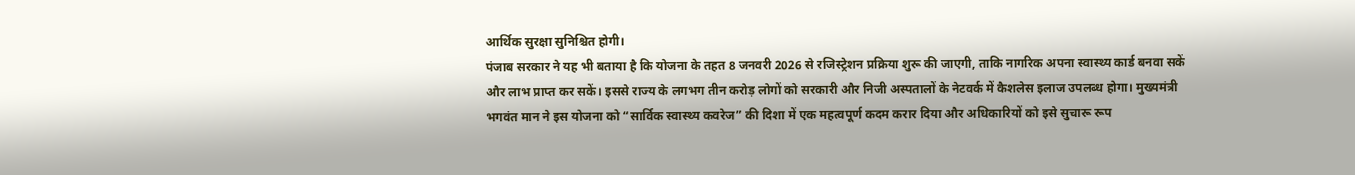आर्थिक सुरक्षा सुनिश्चित होगी।
पंजाब सरकार ने यह भी बताया है कि योजना के तहत 8 जनवरी 2026 से रजिस्ट्रेशन प्रक्रिया शुरू की जाएगी, ताकि नागरिक अपना स्वास्थ्य कार्ड बनवा सकें और लाभ प्राप्त कर सकें। इससे राज्य के लगभग तीन करोड़ लोगों को सरकारी और निजी अस्पतालों के नेटवर्क में कैशलेस इलाज उपलब्ध होगा। मुख्यमंत्री भगवंत मान ने इस योजना को “सार्विक स्वास्थ्य कवरेज” की दिशा में एक महत्वपूर्ण कदम करार दिया और अधिकारियों को इसे सुचारू रूप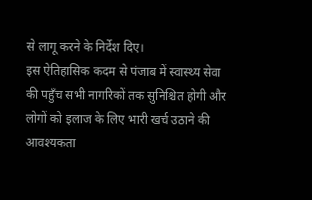से लागू करने के निर्देश दिए।
इस ऐतिहासिक कदम से पंजाब में स्वास्थ्य सेवा की पहुँच सभी नागरिकों तक सुनिश्चित होगी और लोगों को इलाज के लिए भारी खर्च उठाने की आवश्यकता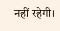नहीं रहेगी।